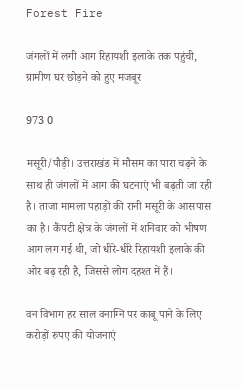Forest Fire

जंगलों में लगी आग रिहायशी इलाके तक पहुंची, ग्रामीण घर छोड़ने को हुए मजबूर

973 0

मसूरी/पौड़ी। उत्तराखंड में मौसम का पारा चढ़ने के साथ ही जंगलों में आग की घटनाएं भी बढ़ती जा रही है। ताजा मामला पहाड़ों की रानी मसूरी के आसपास का है। कैंपटी क्षेत्र के जंगलों में शनिवार को भीषण आग लग गई थी, जो धीरे-धीरे रिहायशी इलाके की ओर बढ़ रही है, जिससे लोग दहश्त में हैं।

वन विभाग हर साल वनाग्नि पर काबू पाने के लिए करोड़ों रुपए की योजनाएं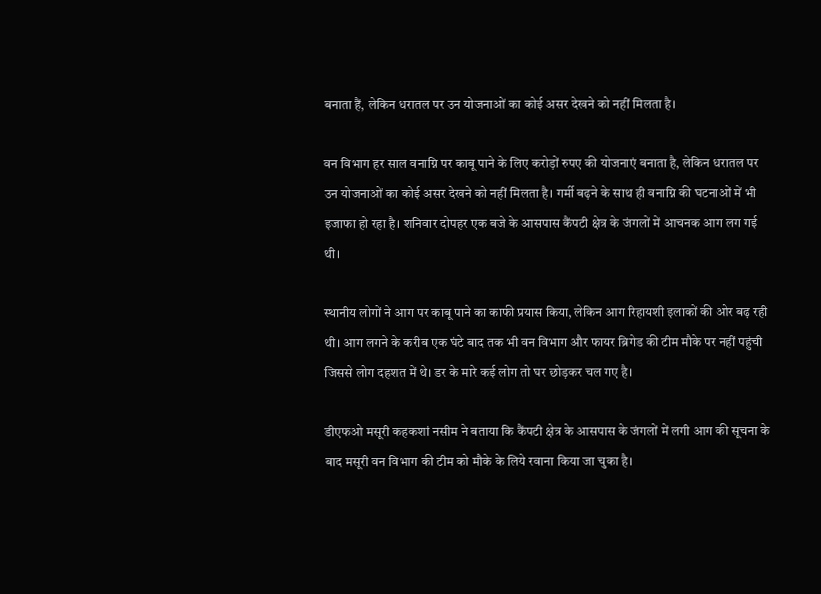बनाता हैं, लेकिन धरातल पर उन योजनाओं का कोई असर देखने को नहीं मिलता है।

वन विभाग हर साल वनाग्नि पर काबू पाने के लिए करोड़ों रुपए की योजनाएं बनाता है, लेकिन धरातल पर उन योजनाओं का कोई असर देखने को नहीं मिलता है। गर्मी बढ़ने के साथ ही वनाग्नि की घटनाओं में भी इजाफा हो रहा है। शनिवार दोपहर एक बजे के आसपास कैंपटी क्षेत्र के जंगलों में आचनक आग लग गई थी।

स्थानीय लोगों ने आग पर काबू पाने का काफी प्रयास किया, लेकिन आग रिहायशी इलाकों की ओर बढ़ रही थी। आग लगने के करीब एक घंटे बाद तक भी वन विभाग और फायर ब्रिगेड की टीम मौके पर नहीं पहुंची जिससे लोग दहशत में थे। डर के मारे कई लोग तो घर छोड़कर चल गए है।

डीएफओ मसूरी कहकशां नसीम ने बताया कि कैंपटी क्षेत्र के आसपास के जंगलों में लगी आग की सूचना के बाद मसूरी वन विभाग की टीम को मौके के लिये रवाना किया जा चुका है।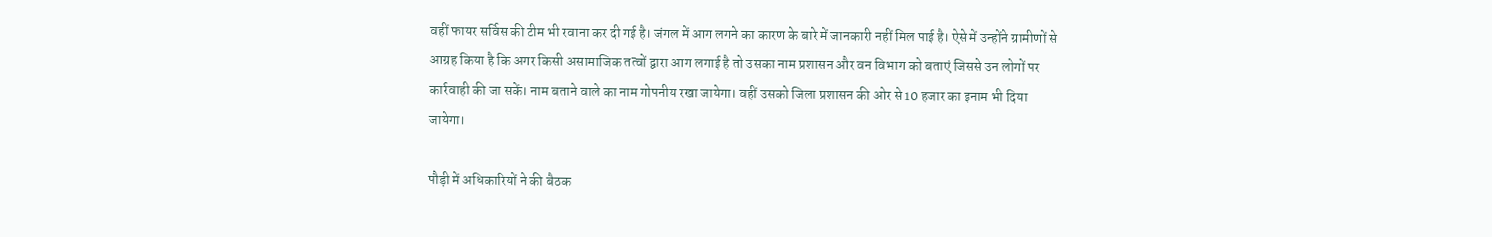वहीं फायर सर्विस की टीम भी रवाना कर दी गई है। जंगल में आग लगने का कारण के बारे में जानकारी नहीं मिल पाई है। ऐसे में उन्होंने ग्रामीणों से आग्रह किया है कि अगर किसी असामाजिक तत्वों द्वारा आग लगाई है तो उसका नाम प्रशासन और वन विभाग को बताएं जिससे उन लोगों पर कार्रवाही की जा सकें। नाम बताने वाले का नाम गोपनीय रखा जायेगा। वहीं उसको जिला प्रशासन की ओर से 10 हजार का इनाम भी दिया जायेगा।

पौड़ी में अधिकारियों ने की बैठक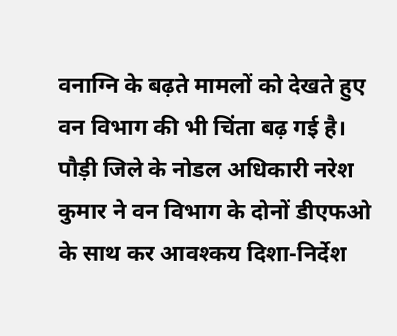वनाग्नि के बढ़ते मामलों को देखते हुए वन विभाग की भी चिंता बढ़ गई है। पौड़ी जिले के नोडल अधिकारी नरेश कुमार ने वन विभाग के दोनों डीएफओ के साथ कर आवश्कय दिशा-निर्देश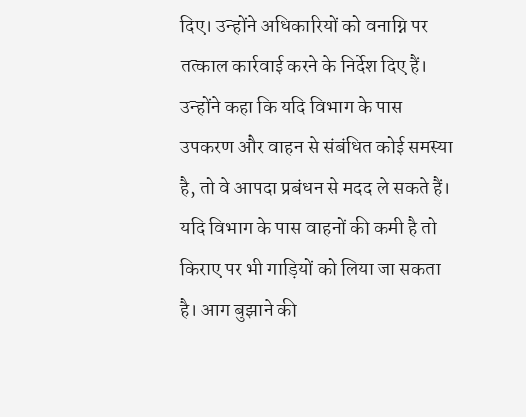दिए। उन्होंने अधिकारियों को वनाग्नि पर तत्काल कार्रवाई करने के निर्देश दिए हैं। उन्होंने कहा कि यदि विभाग के पास उपकरण और वाहन से संबंधित कोई समस्या है, तो वे आपदा प्रबंधन से मदद ले सकते हैं। यदि विभाग के पास वाहनों की कमी है तो किराए पर भी गाड़ियों को लिया जा सकता है। आग बुझाने की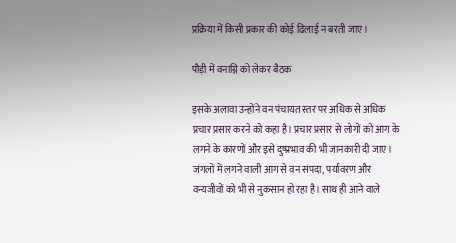प्रक्रिया में किसी प्रकार की कोई ढिलाई न बरती जाए।

पौड़ी में वनाग्नि को लेकर बैठक

इसके अलावा उन्होंने वन पंचायत स्तर पर अधिक से अधिक प्रचार प्रसार करने को कहा है। प्रचार प्रसार से लोगों को आग के लगने के कारणों और इसे दुष्प्रभाव की भी जानकारी दी जाए। जंगलों में लगने वाली आग से वन संपदा, पर्यावरण और वन्यजीवों को भी से नुकसान हो रहा है। साथ ही आने वाले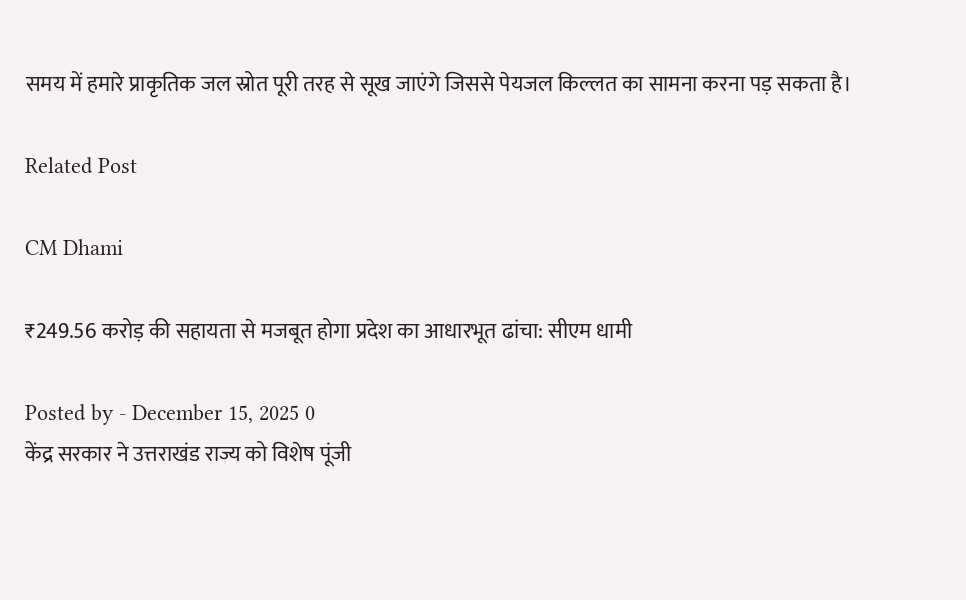समय में हमारे प्राकृतिक जल स्रोत पूरी तरह से सूख जाएंगे जिससे पेयजल किल्लत का सामना करना पड़ सकता है।

Related Post

CM Dhami

₹249.56 करोड़ की सहायता से मजबूत होगा प्रदेश का आधारभूत ढांचा: सीएम धामी

Posted by - December 15, 2025 0
केंद्र सरकार ने उत्तराखंड राज्य को विशेष पूंजी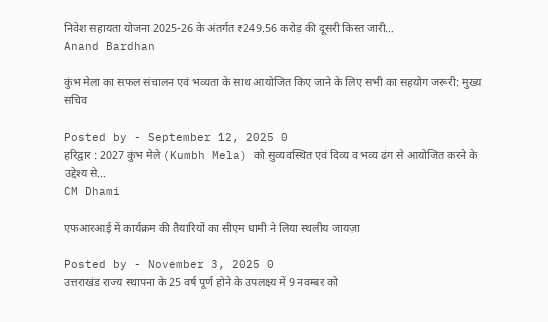निवेश सहायता योजना 2025-26 के अंतर्गत ₹249.56 करोड़ की दूसरी किस्त जारी…
Anand Bardhan

कुंभ मेला का सफल संचालन एवं भव्यता के साथ आयोजित किए जाने के लिए सभी का सहयोग जरूरी: मुख्य सचिव

Posted by - September 12, 2025 0
हरिद्वार : 2027 कुंभ मेले (Kumbh Mela) को सुव्यवस्थित एवं दिव्य व भव्य ढंग से आयोजित करने के उद्देश्य से…
CM Dhami

एफआरआई में कार्यक्रम की तैयारियों का सीएम धामी ने लिया स्थलीय जायज़ा

Posted by - November 3, 2025 0
उत्तराखंड राज्य स्थापना के 25 वर्ष पूर्ण होने के उपलक्ष्य में 9 नवम्बर को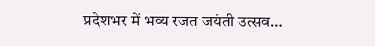प्रदेशभर में भव्य रजत जयंती उत्सव…